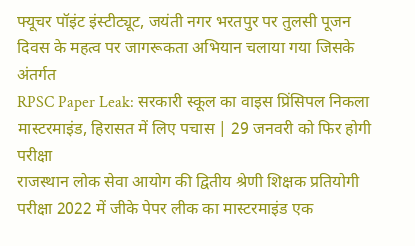फ्यूचर पॉइंट इंस्टीट्यूट, जयंती नगर भरतपुर पर तुलसी पूजन दिवस के महत्व पर जागरूकता अभियान चलाया गया जिसके अंतर्गत
RPSC Paper Leak: सरकारी स्कूल का वाइस प्रिंसिपल निकला मास्टरमाइंड, हिरासत में लिए पचास | 29 जनवरी को फिर होगी परीक्षा
राजस्थान लोक सेवा आयोग की द्वितीय श्रेणी शिक्षक प्रतियोगी परीक्षा 2022 में जीके पेपर लीक का मास्टरमाइंड एक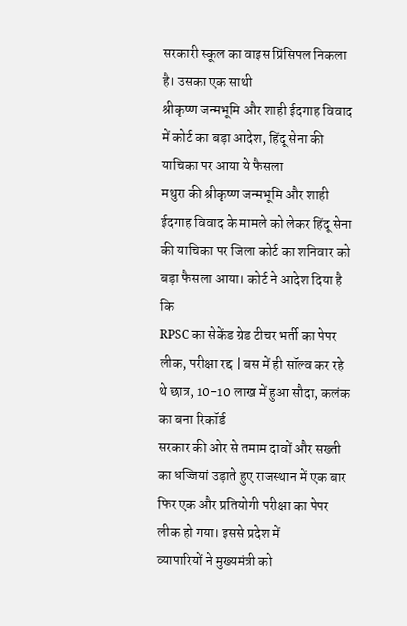सरकारी स्कूल का वाइस प्रिंसिपल निकला है। उसका एक साथी
श्रीकृष्ण जन्मभूमि और शाही ईदगाह विवाद में कोर्ट का बड़ा आदेश, हिंदू सेना की याचिका पर आया ये फैसला
मथुरा की श्रीकृष्ण जन्मभूमि और शाही ईदगाह विवाद के मामले को लेकर हिंदू सेना की याचिका पर जिला कोर्ट का शनिवार को बड़ा फैसला आया। कोर्ट ने आदेश दिया है कि
RPSC का सेकेंड ग्रेड टीचर भर्ती का पेपर लीक, परीक्षा रद्द | बस में ही सॉल्व कर रहे थे छात्र, 10-10 लाख में हुआ सौदा, कलंक का बना रिकॉर्ड
सरकार की ओर से तमाम दावों और सख्ती का धज्जियां उड़ाते हुए राजस्थान में एक बार फिर एक और प्रतियोगी परीक्षा का पेपर लीक हो गया। इससे प्रदेश में
व्यापारियों ने मुख्यमंत्री को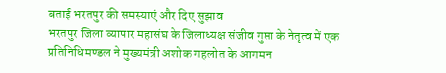बताई भरतपुर की समस्याएं और दिए सुझाव
भरतपुर जिला व्यापार महासंघ के जिलाध्यक्ष संजीव गुप्ता के नेतृत्व में एक प्रतिनिधिमण्डल ने मुख्यमंत्री अशोक गहलोत के आगमन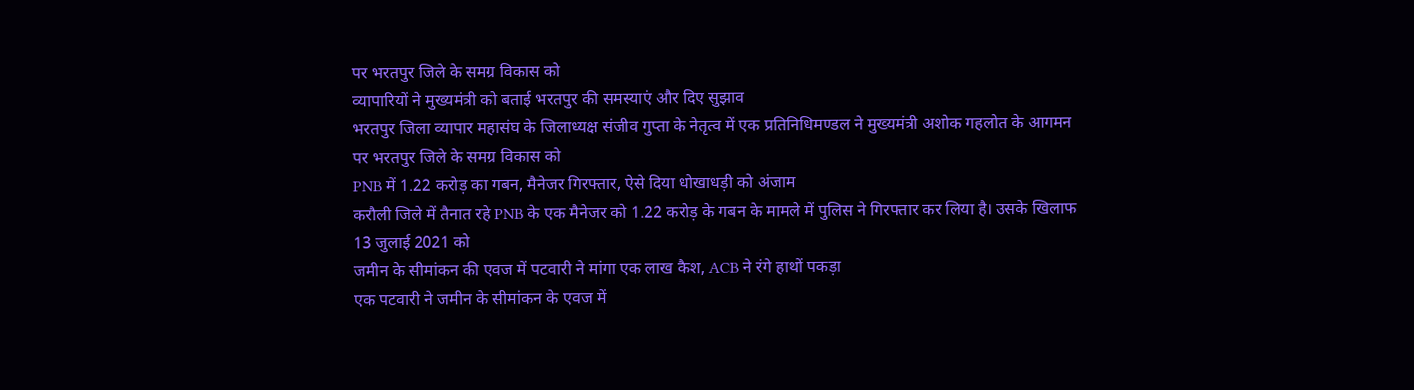पर भरतपुर जिले के समग्र विकास को
व्यापारियों ने मुख्यमंत्री को बताई भरतपुर की समस्याएं और दिए सुझाव
भरतपुर जिला व्यापार महासंघ के जिलाध्यक्ष संजीव गुप्ता के नेतृत्व में एक प्रतिनिधिमण्डल ने मुख्यमंत्री अशोक गहलोत के आगमन पर भरतपुर जिले के समग्र विकास को
PNB में 1.22 करोड़ का गबन, मैनेजर गिरफ्तार, ऐसे दिया धोखाधड़ी को अंजाम
करौली जिले में तैनात रहे PNB के एक मैनेजर को 1.22 करोड़ के गबन के मामले में पुलिस ने गिरफ्तार कर लिया है। उसके खिलाफ 13 जुलाई 2021 को
जमीन के सीमांकन की एवज में पटवारी ने मांगा एक लाख कैश, ACB ने रंगे हाथों पकड़ा
एक पटवारी ने जमीन के सीमांकन के एवज में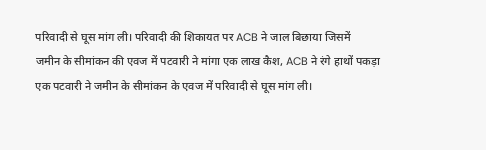परिवादी से घूस मांग ली। परिवादी की शिकायत पर ACB ने जाल बिछाया जिसमें
जमीन के सीमांकन की एवज में पटवारी ने मांगा एक लाख कैश, ACB ने रंगे हाथों पकड़ा
एक पटवारी ने जमीन के सीमांकन के एवज में परिवादी से घूस मांग ली।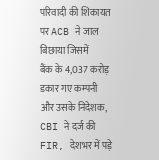परिवादी की शिकायत पर ACB ने जाल बिछाया जिसमें
बैंक के 4,037 करोड़ डकार गए कम्पनी और उसके निदेशक, CBI ने दर्ज की FIR, देशभर में पड़े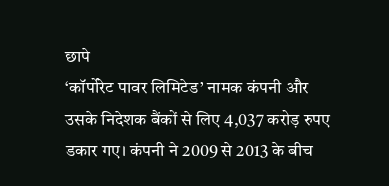छापे
‘कॉर्पोरेट पावर लिमिटेड’ नामक कंपनी और उसके निदेशक बैंकों से लिए 4,037 करोड़ रुपए डकार गए। कंपनी ने 2009 से 2013 के बीच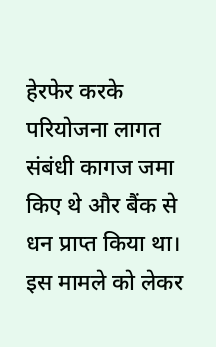हेरफेर करके परियोजना लागत संबंधी कागज जमा किए थे और बैंक से धन प्राप्त किया था। इस मामले को लेकर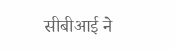सीबीआई ने